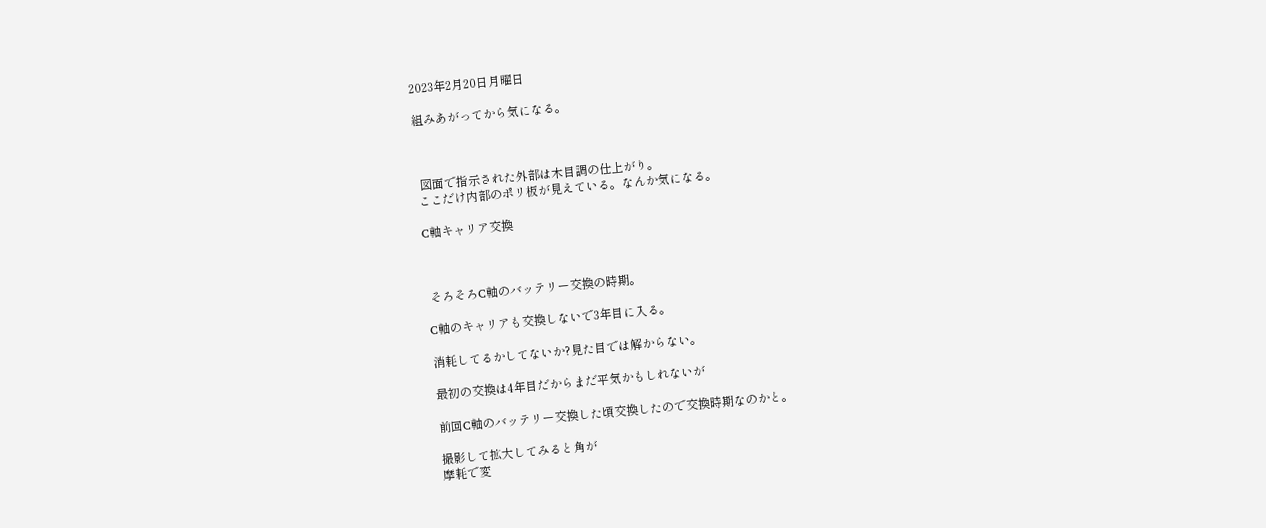2023年2月20日月曜日

組みあがってから気になる。



 図面で指示された外部は木目調の仕上がり。
ここだけ内部のポリ板が見えている。なんか気になる。

C軸キャリア交換



 そろそろC軸のバッテリー交換の時期。

C軸のキャリアも交換しないで3年目に入る。

消耗してるかしてないか?見た目では解からない。

最初の交換は4年目だからまだ平気かもしれないが

前回C軸のバッテリー交換した頃交換したので交換時期なのかと。

撮影して拡大してみると角が
摩耗で変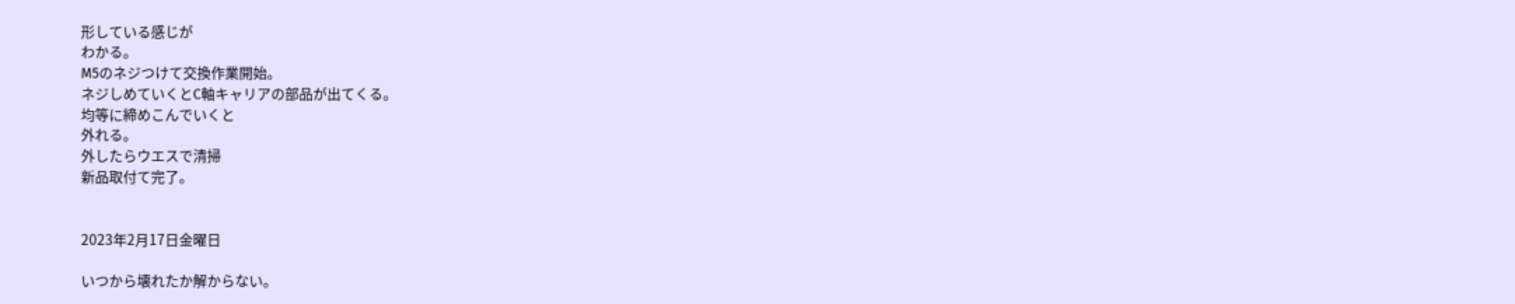形している感じが
わかる。
M5のネジつけて交換作業開始。
ネジしめていくとC軸キャリアの部品が出てくる。
均等に締めこんでいくと
外れる。
外したらウエスで清掃
新品取付て完了。


2023年2月17日金曜日

いつから壊れたか解からない。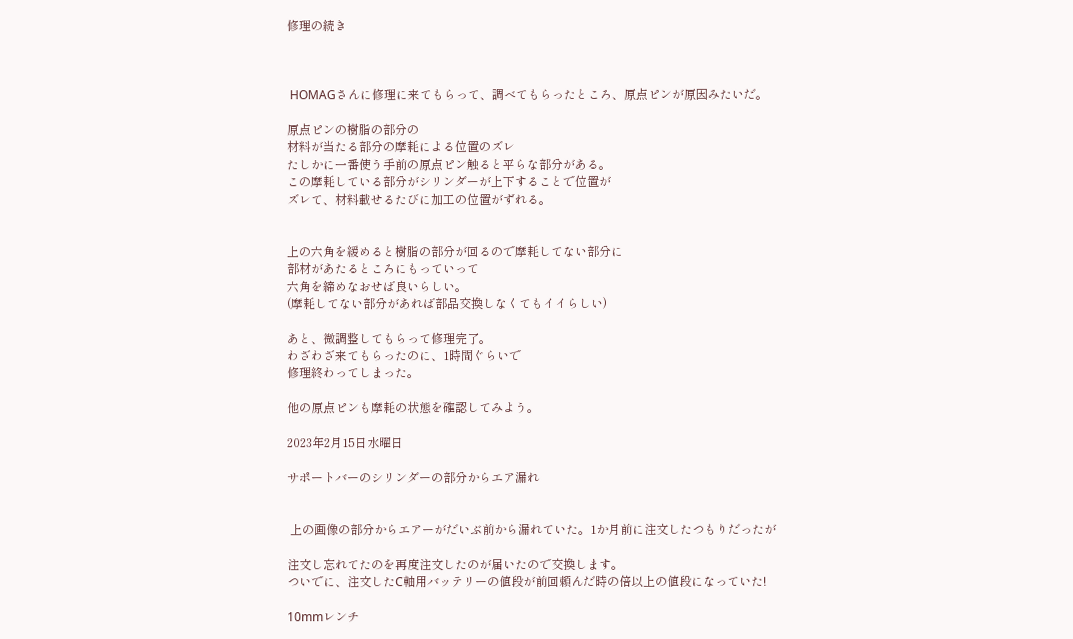修理の続き



 HOMAGさんに修理に来てもらって、調べてもらったところ、原点ピンが原因みたいだ。

原点ピンの樹脂の部分の
材料が当たる部分の摩耗による位置のズレ
たしかに一番使う手前の原点ピン触ると平らな部分がある。
この摩耗している部分がシリンダーが上下することで位置が
ズレて、材料載せるたびに加工の位置がずれる。


上の六角を緩めると樹脂の部分が回るので摩耗してない部分に
部材があたるところにもっていって
六角を締めなおせば良いらしい。
(摩耗してない部分があれば部品交換しなくてもイイらしい)

あと、微調整してもらって修理完了。
わざわざ来てもらったのに、1時間ぐらいで
修理終わってしまった。

他の原点ピンも摩耗の状態を確認してみよう。

2023年2月15日水曜日

サポートバーのシリンダーの部分からエア漏れ


 上の画像の部分からエアーがだいぶ前から漏れていた。1か月前に注文したつもりだったが

注文し忘れてたのを再度注文したのが届いたので交換します。
ついでに、注文したC軸用バッテリーの値段が前回頼んだ時の倍以上の値段になっていた!

10mmレンチ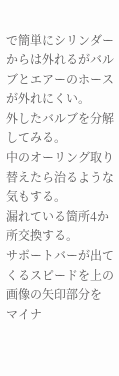で簡単にシリンダーからは外れるがバルブとエアーのホースが外れにくい。
外したバルブを分解してみる。
中のオーリング取り替えたら治るような気もする。
漏れている箇所4か所交換する。
サポートバーが出てくるスピードを上の画像の矢印部分を
マイナ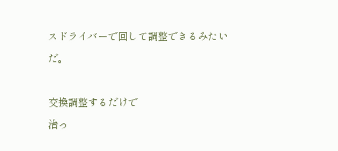スドライバーで回して調整できるみたいだ。

交換調整するだけで
治っ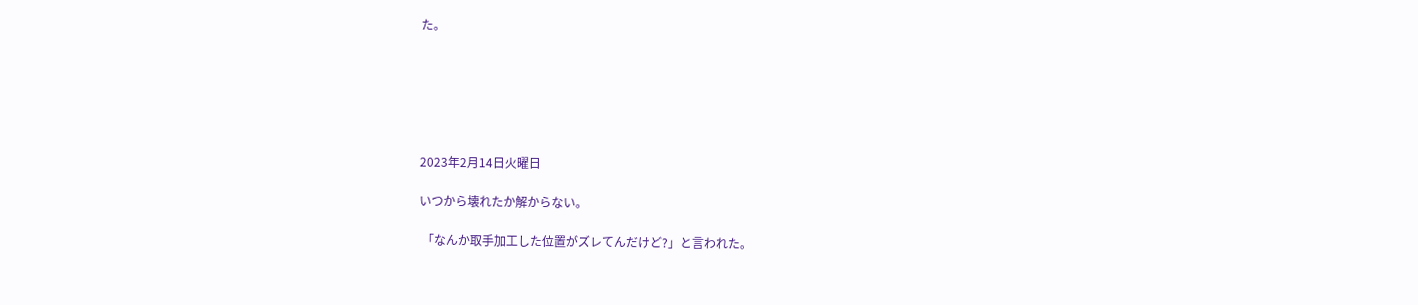た。






2023年2月14日火曜日

いつから壊れたか解からない。

 「なんか取手加工した位置がズレてんだけど?」と言われた。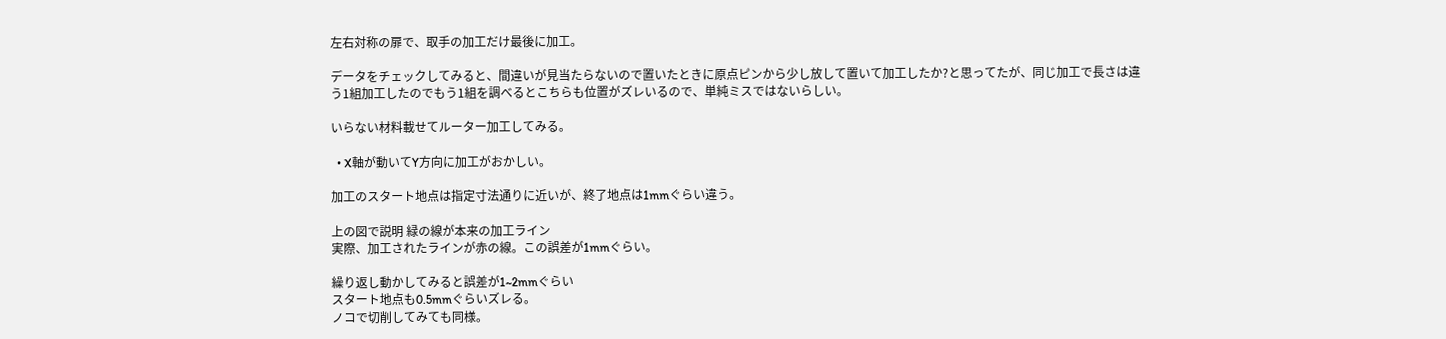左右対称の扉で、取手の加工だけ最後に加工。

データをチェックしてみると、間違いが見当たらないので置いたときに原点ピンから少し放して置いて加工したか?と思ってたが、同じ加工で長さは違う1組加工したのでもう1組を調べるとこちらも位置がズレいるので、単純ミスではないらしい。

いらない材料載せてルーター加工してみる。

  • X軸が動いてY方向に加工がおかしい。

加工のスタート地点は指定寸法通りに近いが、終了地点は1mmぐらい違う。

上の図で説明 緑の線が本来の加工ライン
実際、加工されたラインが赤の線。この誤差が1mmぐらい。

繰り返し動かしてみると誤差が1~2mmぐらい
スタート地点も0.5mmぐらいズレる。
ノコで切削してみても同様。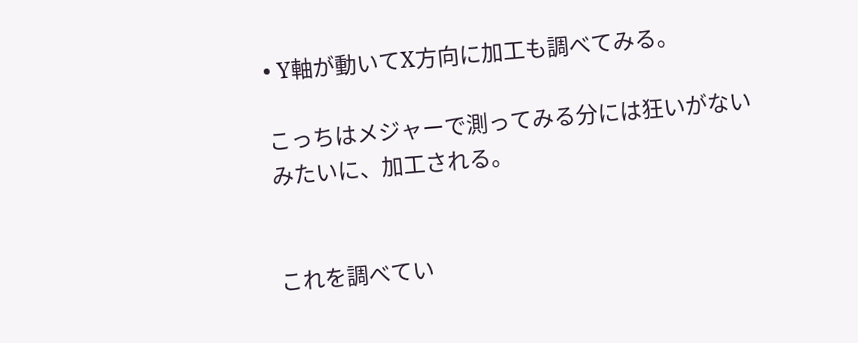• Y軸が動いてX方向に加工も調べてみる。

こっちはメジャーで測ってみる分には狂いがないみたいに、加工される。


これを調べてい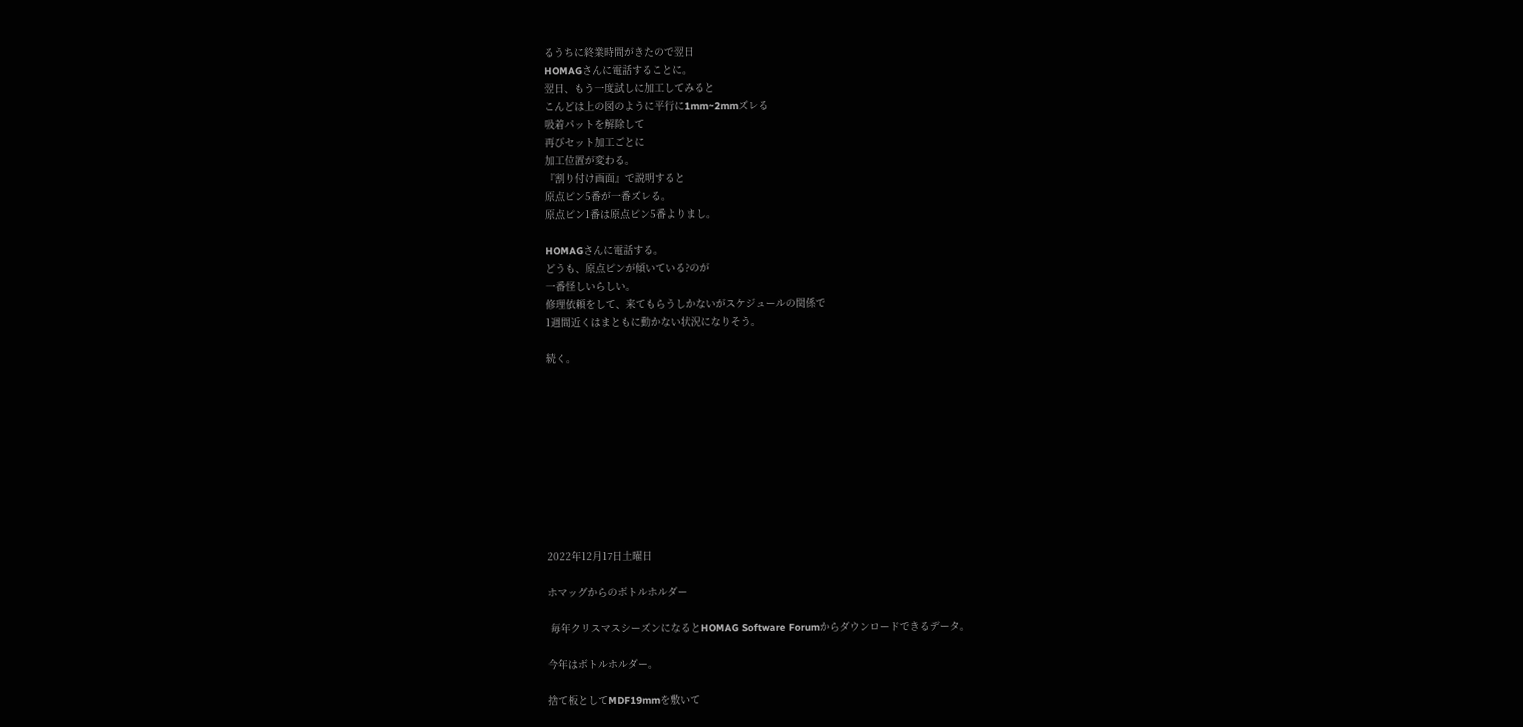るうちに終業時間がきたので翌日
HOMAGさんに電話することに。
翌日、もう一度試しに加工してみると
こんどは上の図のように平行に1mm~2mmズレる
吸着パットを解除して
再びセット加工ごとに
加工位置が変わる。
『割り付け画面』で説明すると
原点ピン5番が一番ズレる。
原点ピン1番は原点ピン5番よりまし。

HOMAGさんに電話する。
どうも、原点ピンが傾いている?のが
一番怪しいらしい。
修理依頼をして、来てもらうしかないがスケジュールの関係で
1週間近くはまともに動かない状況になりそう。

続く。










2022年12月17日土曜日

ホマッグからのボトルホルダー

 毎年クリスマスシーズンになるとHOMAG Software Forumからダウンロードできるデータ。

今年はボトルホルダー。

捨て板としてMDF19mmを敷いて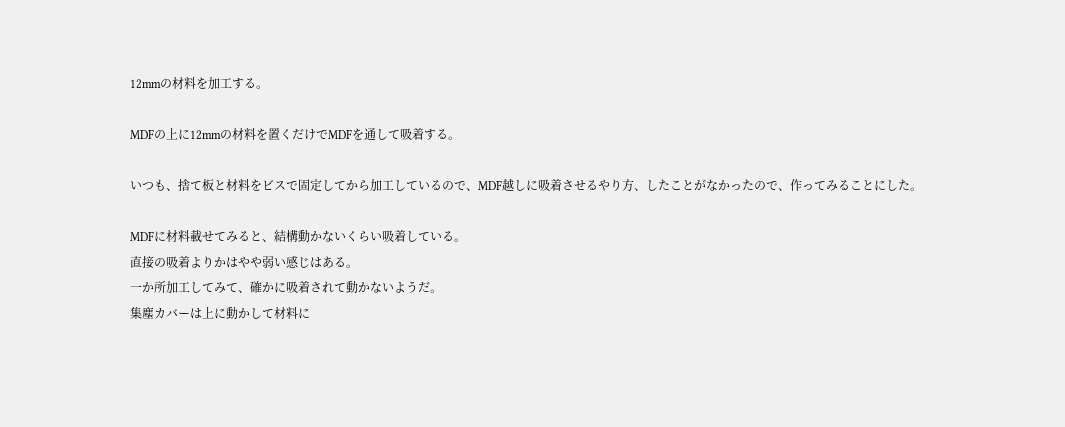12mmの材料を加工する。

MDFの上に12mmの材料を置くだけでMDFを通して吸着する。

いつも、捨て板と材料をビスで固定してから加工しているので、MDF越しに吸着させるやり方、したことがなかったので、作ってみることにした。

MDFに材料載せてみると、結構動かないくらい吸着している。
直接の吸着よりかはやや弱い感じはある。
一か所加工してみて、確かに吸着されて動かないようだ。
集塵カバーは上に動かして材料に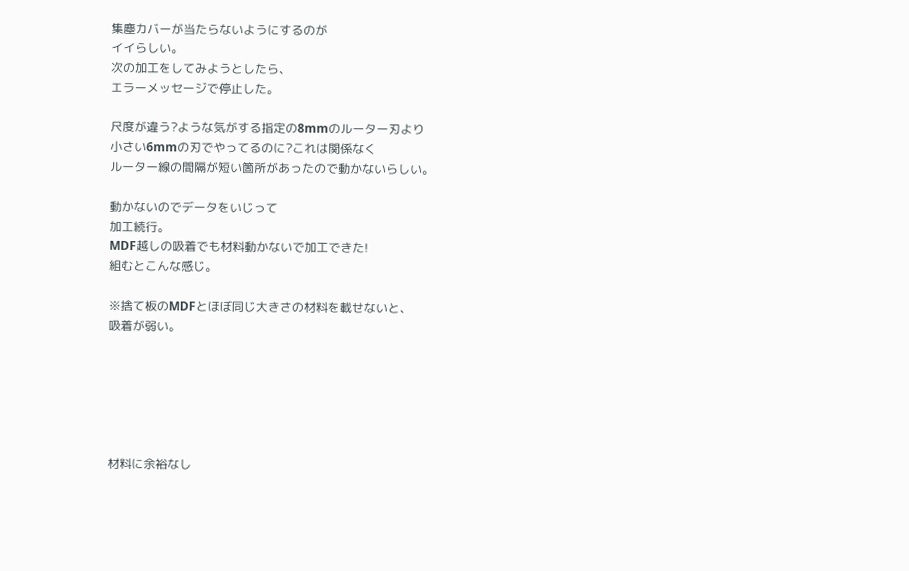集塵カバーが当たらないようにするのが
イイらしい。
次の加工をしてみようとしたら、
エラーメッセージで停止した。

尺度が違う?ような気がする指定の8mmのルーター刃より
小さい6mmの刃でやってるのに?これは関係なく
ルーター線の間隔が短い箇所があったので動かないらしい。

動かないのでデータをいじって
加工続行。
MDF越しの吸着でも材料動かないで加工できた!
組むとこんな感じ。

※捨て板のMDFとほぼ同じ大きさの材料を載せないと、
吸着が弱い。






材料に余裕なし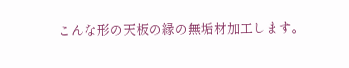こんな形の天板の縁の無垢材加工します。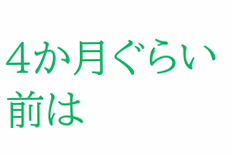4か月ぐらい前は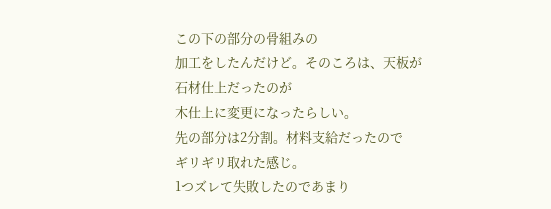この下の部分の骨組みの
加工をしたんだけど。そのころは、天板が
石材仕上だったのが
木仕上に変更になったらしい。
先の部分は2分割。材料支給だったので
ギリギリ取れた感じ。
1つズレて失敗したのであまり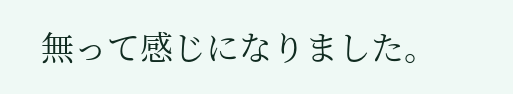無って感じになりました。